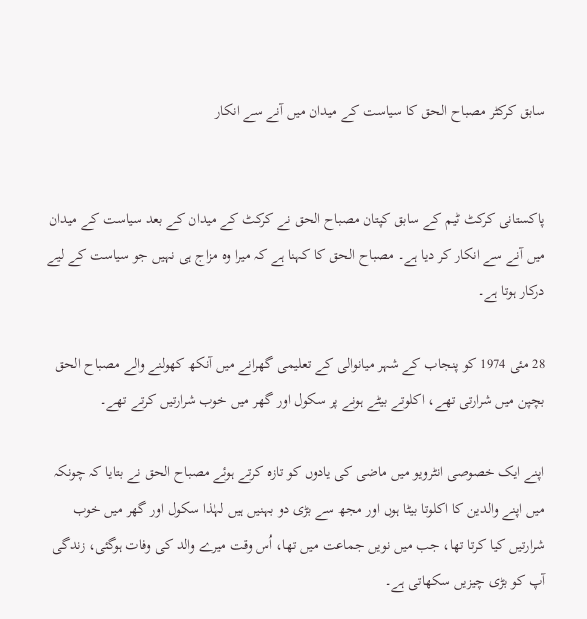سابق کرکٹر مصباح الحق کا سیاست کے میدان میں آنے سے انکار


پاکستانی کرکٹ ٹیم کے سابق کپتان مصباح الحق نے کرکٹ کے میدان کے بعد سیاست کے میدان میں آنے سے انکار کر دیا ہے۔ مصباح الحق کا کہنا ہے کہ میرا وہ مزاج ہی نہیں جو سیاست کے لیے درکار ہوتا ہے۔

28 مئی 1974 کو پنجاب کے شہر میانوالی کے تعلیمی گھرانے میں آنکھ کھولنے والے مصباح الحق بچپن میں شرارتی تھے، اکلوتے بیٹے ہونے پر سکول اور گھر میں خوب شرارتیں کرتے تھے۔

اپنے ایک خصوصی انٹرویو میں ماضی کی یادوں کو تازہ کرتے ہوئے مصباح الحق نے بتایا کہ چونکہ میں اپنے والدین کا اکلوتا بیٹا ہوں اور مجھ سے بڑی دو بہنیں ہیں لہٰذا سکول اور گھر میں خوب شرارتیں کیا کرتا تھا، جب میں نویں جماعت میں تھا، اُس وقت میرے والد کی وفات ہوگئی، زندگی آپ کو بڑی چیزیں سکھاتی ہے۔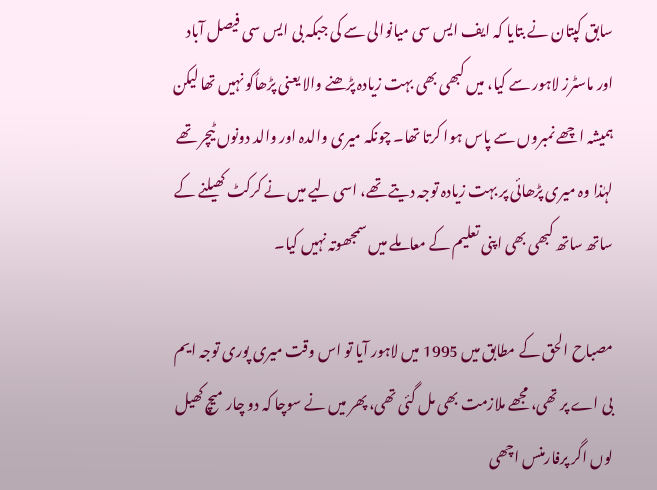سابق کپتان نے بتایا کہ ایف ایس سی میانوالی سے کی جبکہ بی ایس سی فیصل آباد اور ماسٹرز لاہور سے کیا، میں کبھی بھی بہت زیادہ پڑھنے والا یعنی پڑھاُکو نہیں تھا لیکن ہمیشہ اچھے نمبروں سے پاس ہوا کرتا تھا۔ چونکہ میری والدہ اور والد دونوں ٹیچر تھے لہٰذا وہ میری پڑھائی پر بہت زیادہ توجہ دیتے تھے، اسی لیے میں نے کرکٹ کھیلنے کے ساتھ ساتھ کبھی بھی اپنی تعلیم کے معاملے میں سمجھوتہ نہیں کیا۔

مصباح الحق کے مطابق میں 1995 میں لاہور آیا تو اس وقت میری پوری توجہ ایم بی اے پر تھی، مجھے ملازمت بھی مل گئی تھی، پھر میں نے سوچا کہ دو چار میچ کھیل لوں اگر پرفارمنس اچھی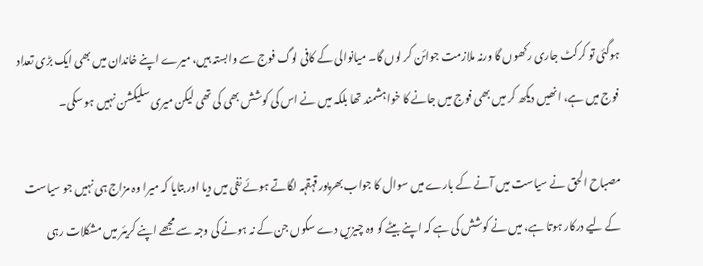ہوگئی تو کرکٹ جاری رکھوں گا ورنہ ملازمت جوائن کر لوں گا۔ میانوالی کے کافی لوگ فوج سے وابستہ ہیں، میرے اپنے خاندان میں بھی ایک بڑی تعداد فوج میں ہے، انھیں دیکھ کر میں بھی فوج میں جانے کا خواہشمند تھا بلکہ میں نے اس کی کوشش بھی کی تھی لیکن میری سلیکشن نہیں ہو سکی۔

مصباح الحق نے سیاست میں آنے کے بارے میں سوال کا جواب بھرپور قہقہہ لگاتے ہوئے نفی میں دیا اور بتایا کہ میرا وہ مزاج ہی نہیں جو سیاست کے لیے درکار ہوتا ہے، میں نے کوشش کی ہے کہ اپنے بیٹے کو وہ چیزیں دے سکوں جن کے نہ ہونے کی وجہ سے مجھے اپنے کریئر میں مشکلات رہی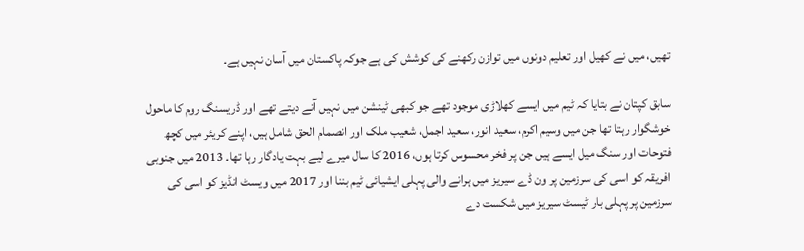تھیں، میں نے کھیل اور تعلیم دونوں میں توازن رکھنے کی کوشش کی ہے جوکہ پاکستان میں آسان نہیں ہے۔

سابق کپتان نے بتایا کہ ٹیم میں ایسے کھلاڑی موجود تھے جو کبھی ٹینشن میں نہیں آنے دیتے تھے اور ڈریسنگ روم کا ماحول خوشگوار رہتا تھا جن میں وسیم اکرم، سعید انور، سعید اجمل، شعیب ملک اور انصمام الحق شامل ہیں، اپنے کریئر میں کچھ فتوحات اور سنگ میل ایسے ہیں جن پر فخر محسوس کرتا ہوں، 2016 کا سال میرے لیے بہت یادگار رہا تھا۔ 2013 میں جنوبی افریقہ کو اسی کی سرزمین پر ون ڈے سیریز میں ہرانے والی پہلی ایشیائی ٹیم بننا اور 2017 میں ویسٹ انڈیز کو اسی کی سرزمین پر پہلی بار ٹیسٹ سیریز میں شکست دے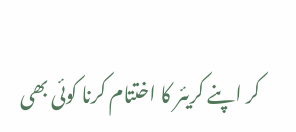کر اپنے کریئر کا اختتام کرنا کوئی بھی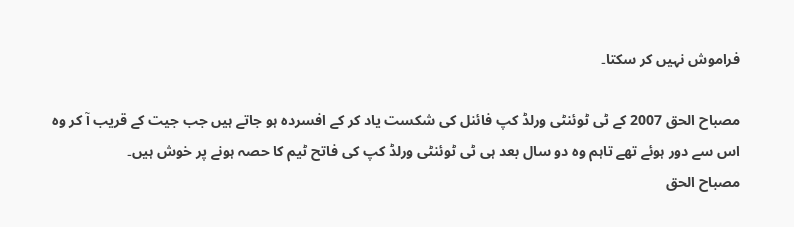فراموش نہیں کر سکتا۔

مصباح الحق 2007 کے ٹی ٹوئنٹی ورلڈ کپ فائنل کی شکست یاد کر کے افسردہ ہو جاتے ہیں جب جیت کے قریب آ کر وہ اس سے دور ہوئے تھے تاہم وہ دو سال بعد ہی ٹی ٹوئنٹی ورلڈ کپ کی فاتح ٹیم کا حصہ ہونے پر خوش ہیں۔
مصباح الحق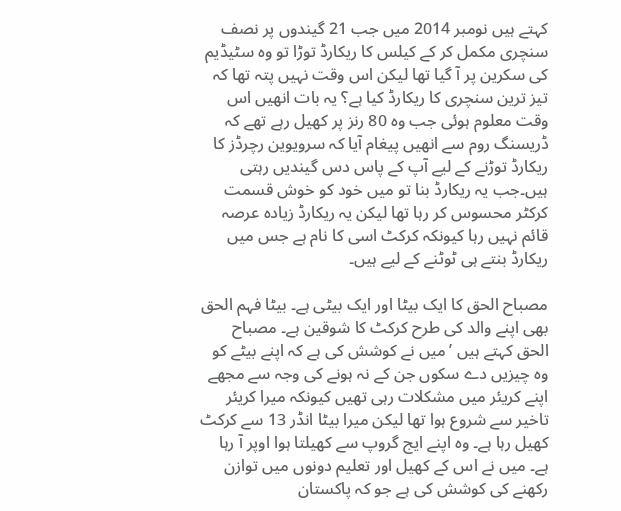کہتے ہیں نومبر 2014 میں جب 21 گیندوں پر نصف سنچری مکمل کر کے کیلس کا ریکارڈ توڑا تو وہ سٹیڈیم کی سکرین پر آ گیا تھا لیکن اس وقت نہیں پتہ تھا کہ تیز ترین سنچری کا ریکارڈ کیا ہے؟ یہ بات انھیں اس وقت معلوم ہوئی جب وہ 80 رنز پر کھیل رہے تھے کہ ڈریسنگ روم سے انھیں پیغام آیا کہ سرویوین رچرڈز کا ریکارڈ توڑنے کے لیے آپ کے پاس دس گیندیں رہتی ہیں۔جب یہ ریکارڈ بنا تو میں خود کو خوش قسمت کرکٹر محسوس کر رہا تھا لیکن یہ ریکارڈ زیادہ عرصہ قائم نہیں رہا کیونکہ کرکٹ اسی کا نام ہے جس میں ریکارڈ بنتے ہی ٹوٹنے کے لیے ہیں۔

مصباح الحق کا ایک بیٹا اور ایک بیٹی ہے۔ بیٹا فہم الحق بھی اپنے والد کی طرح کرکٹ کا شوقین ہے۔ مصباح الحق کہتے ہیں ’میں نے کوشش کی ہے کہ اپنے بیٹے کو وہ چیزیں دے سکوں جن کے نہ ہونے کی وجہ سے مجھے اپنے کریئر میں مشکلات رہی تھیں کیونکہ میرا کریئر تاخیر سے شروع ہوا تھا لیکن میرا بیٹا انڈر 13 سے کرکٹ کھیل رہا ہے۔ وہ اپنے ایج گروپ سے کھیلتا ہوا اوپر آ رہا ہے۔ میں نے اس کے کھیل اور تعلیم دونوں میں توازن رکھنے کی کوشش کی ہے جو کہ پاکستان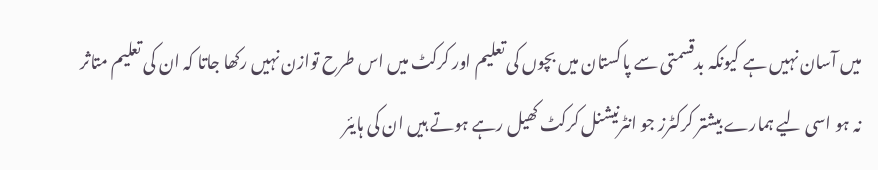میں آسان نہیں ہے کیونکہ بدقسمتی سے پاکستان میں بچوں کی تعلیم اور کرکٹ میں اس طرح توازن نہیں رکھا جاتا کہ ان کی تعلیم متاثر نہ ہو اسی لیے ہمارے بیشتر کرکٹرز جو انٹرنیشنل کرکٹ کھیل رہے ہوتے ہیں ان کی ہایئر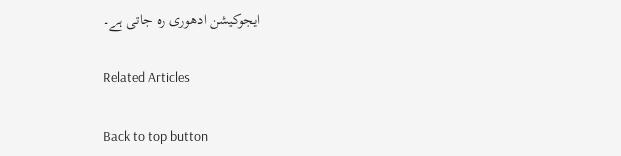ایجوکیشن ادھوری رہ جاتی ہے۔

Related Articles

Back to top button